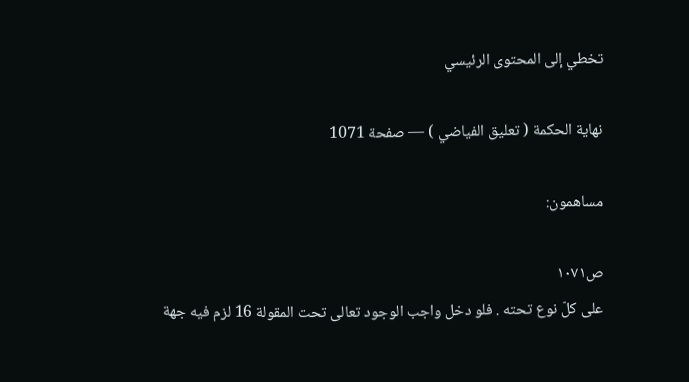تخطي إلى المحتوى الرئيسي

نهاية الحكمة ( تعليق الفياضي ) — صفحة 1071

مساهمون:

ص١٠٧١
على كلّ نوع تحته . فلو دخل واجب الوجود تعالى تحت المقولة 16 لزم فيه جهة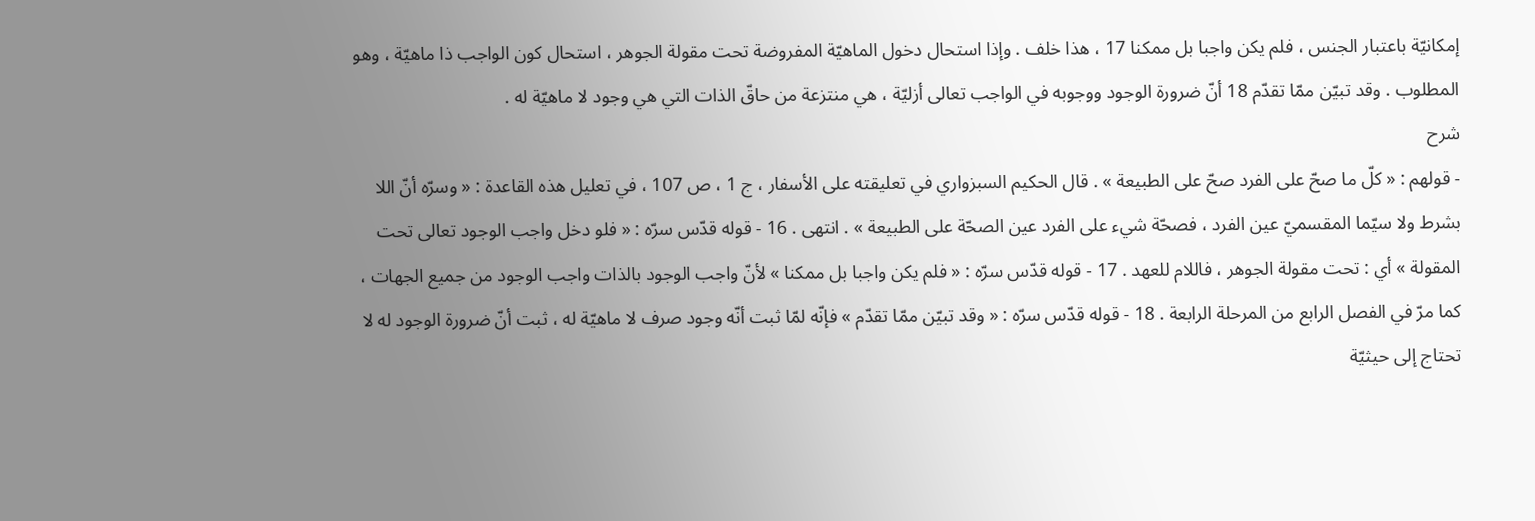إمكانيّة باعتبار الجنس ، فلم يكن واجبا بل ممكنا 17 ، هذا خلف . وإذا استحال دخول الماهيّة المفروضة تحت مقولة الجوهر ، استحال كون الواجب ذا ماهيّة ، وهو المطلوب . وقد تبيّن ممّا تقدّم 18 أنّ ضرورة الوجود ووجوبه في الواجب تعالى أزليّة ، هي منتزعة من حاقّ الذات التي هي وجود لا ماهيّة له .
شرح
- قولهم : « كلّ ما صحّ على الفرد صحّ على الطبيعة » . قال الحكيم السبزواري في تعليقته على الأسفار ، ج 1 ، ص 107 ، في تعليل هذه القاعدة : « وسرّه أنّ اللا بشرط ولا سيّما المقسميّ عين الفرد ، فصحّة شيء على الفرد عين الصحّة على الطبيعة » . انتهى . 16 - قوله قدّس سرّه : « فلو دخل واجب الوجود تعالى تحت المقولة » أي : تحت مقولة الجوهر ، فاللام للعهد . 17 - قوله قدّس سرّه : « فلم يكن واجبا بل ممكنا » لأنّ واجب الوجود بالذات واجب الوجود من جميع الجهات ، كما مرّ في الفصل الرابع من المرحلة الرابعة . 18 - قوله قدّس سرّه : « وقد تبيّن ممّا تقدّم » فإنّه لمّا ثبت أنّه وجود صرف لا ماهيّة له ، ثبت أنّ ضرورة الوجود له لا تحتاج إلى حيثيّة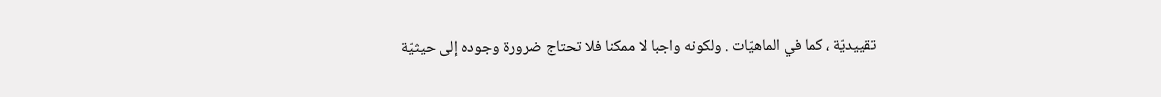تقييديّة ، كما في الماهيّات . ولكونه واجبا لا ممكنا فلا تحتاج ضرورة وجوده إلى حيثيّة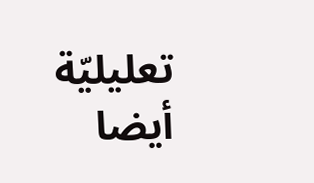تعليليّة أيضا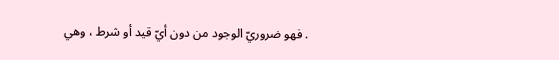. فهو ضروريّ الوجود من دون أيّ قيد أو شرط ، وهي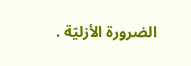الضرورة الأزليّة .